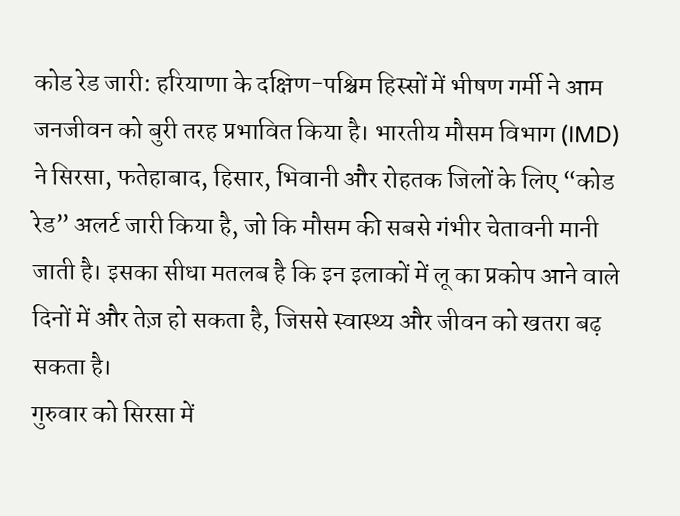कोड रेड जारी: हरियाणा के दक्षिण-पश्चिम हिस्सों में भीषण गर्मी ने आम जनजीवन को बुरी तरह प्रभावित किया है। भारतीय मौसम विभाग (IMD) ने सिरसा, फतेहाबाद, हिसार, भिवानी और रोहतक जिलों के लिए “कोड रेड” अलर्ट जारी किया है, जो कि मौसम की सबसे गंभीर चेतावनी मानी जाती है। इसका सीधा मतलब है कि इन इलाकों में लू का प्रकोप आने वाले दिनों में और तेज़ हो सकता है, जिससे स्वास्थ्य और जीवन को खतरा बढ़ सकता है।
गुरुवार को सिरसा में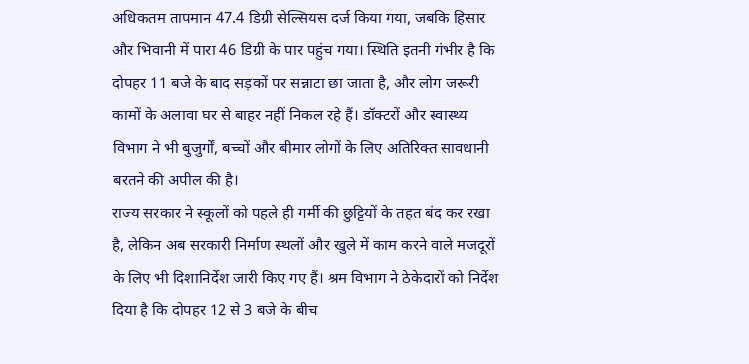अधिकतम तापमान 47.4 डिग्री सेल्सियस दर्ज किया गया, जबकि हिसार और भिवानी में पारा 46 डिग्री के पार पहुंच गया। स्थिति इतनी गंभीर है कि दोपहर 11 बजे के बाद सड़कों पर सन्नाटा छा जाता है, और लोग जरूरी कामों के अलावा घर से बाहर नहीं निकल रहे हैं। डॉक्टरों और स्वास्थ्य विभाग ने भी बुजुर्गों, बच्चों और बीमार लोगों के लिए अतिरिक्त सावधानी बरतने की अपील की है।
राज्य सरकार ने स्कूलों को पहले ही गर्मी की छुट्टियों के तहत बंद कर रखा है, लेकिन अब सरकारी निर्माण स्थलों और खुले में काम करने वाले मजदूरों के लिए भी दिशानिर्देश जारी किए गए हैं। श्रम विभाग ने ठेकेदारों को निर्देश दिया है कि दोपहर 12 से 3 बजे के बीच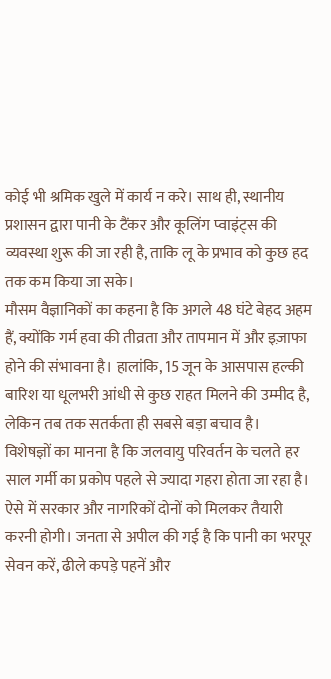कोई भी श्रमिक खुले में कार्य न करे। साथ ही, स्थानीय प्रशासन द्वारा पानी के टैंकर और कूलिंग प्वाइंट्स की व्यवस्था शुरू की जा रही है, ताकि लू के प्रभाव को कुछ हद तक कम किया जा सके।
मौसम वैज्ञानिकों का कहना है कि अगले 48 घंटे बेहद अहम हैं, क्योंकि गर्म हवा की तीव्रता और तापमान में और इज़ाफा होने की संभावना है। हालांकि, 15 जून के आसपास हल्की बारिश या धूलभरी आंधी से कुछ राहत मिलने की उम्मीद है, लेकिन तब तक सतर्कता ही सबसे बड़ा बचाव है।
विशेषज्ञों का मानना है कि जलवायु परिवर्तन के चलते हर साल गर्मी का प्रकोप पहले से ज्यादा गहरा होता जा रहा है। ऐसे में सरकार और नागरिकों दोनों को मिलकर तैयारी करनी होगी। जनता से अपील की गई है कि पानी का भरपूर सेवन करें, ढीले कपड़े पहनें और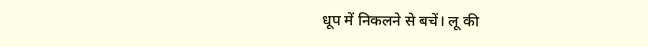धूप में निकलने से बचें। लू की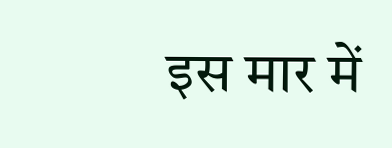इस मार में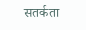सतर्कता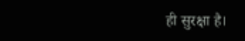ही सुरक्षा है।